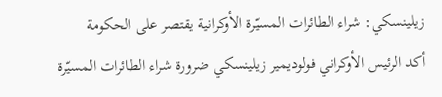زيلينسكي: شراء الطائرات المسيّرة الأوكرانية يقتصر على الحكومة
أكد الرئيس الأوكراني فولوديمير زيلينسكي ضرورة شراء الطائرات المسيّرة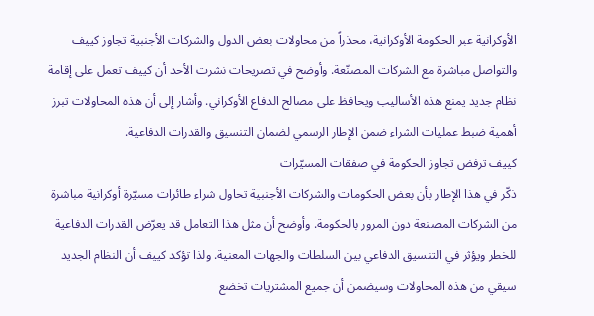الأوكرانية عبر الحكومة الأوكرانية، محذراً من محاولات بعض الدول والشركات الأجنبية تجاوز كييف والتواصل مباشرة مع الشركات المصنّعة. وأوضح في تصريحات نشرت الأحد أن كييف تعمل على إقامة نظام جديد يمنع هذه الأساليب ويحافظ على مصالح الدفاع الأوكراني. وأشار إلى أن هذه المحاولات تبرز أهمية ضبط عمليات الشراء ضمن الإطار الرسمي لضمان التنسيق والقدرات الدفاعية.
كييف ترفض تجاوز الحكومة في صفقات المسيّرات
ذكّر في هذا الإطار بأن بعض الحكومات والشركات الأجنبية تحاول شراء طائرات مسيّرة أوكرانية مباشرة من الشركات المصنعة دون المرور بالحكومة. وأوضح أن مثل هذا التعامل قد يعرّض القدرات الدفاعية للخطر ويؤثر في التنسيق الدفاعي بين السلطات والجهات المعنية. ولذا تؤكد كييف أن النظام الجديد سيقي من هذه المحاولات وسيضمن أن جميع المشتريات تخضع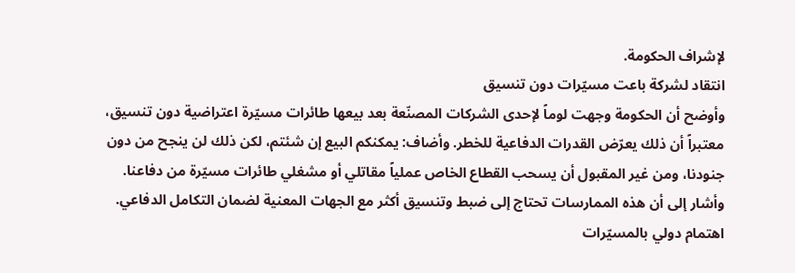لإشراف الحكومة.
انتقاد لشركة باعت مسيّرات دون تنسيق
وأوضح أن الحكومة وجهت لوماً لإحدى الشركات المصنّعة بعد بيعها طائرات مسيّرة اعتراضية دون تنسيق، معتبراً أن ذلك يعرّض القدرات الدفاعية للخطر. وأضاف: يمكنكم البيع إن شئتم، لكن ذلك لن ينجح من دون جنودنا، ومن غير المقبول أن يسحب القطاع الخاص عملياً مقاتلي أو مشغلي طائرات مسيّرة من دفاعنا. وأشار إلى أن هذه الممارسات تحتاج إلى ضبط وتنسيق أكثر مع الجهات المعنية لضمان التكامل الدفاعي.
اهتمام دولي بالمسيّرات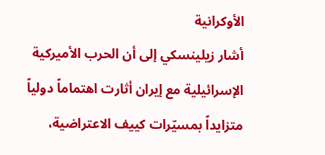الأوكرانية
أشار زيلينسكي إلى أن الحرب الأميركية الإسرائيلية مع إيران أثارت اهتماماً دولياً متزايداً بمسيّرات كييف الاعتراضية،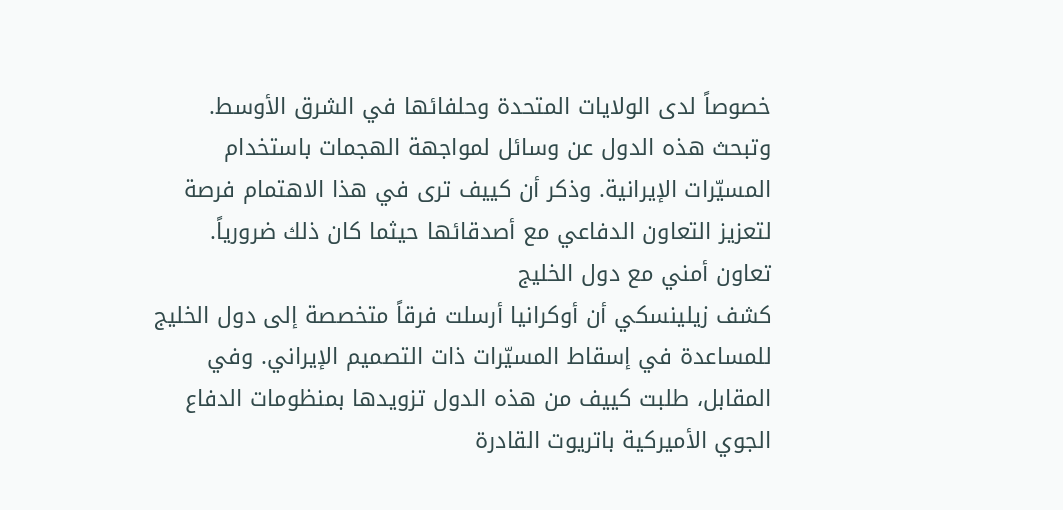خصوصاً لدى الولايات المتحدة وحلفائها في الشرق الأوسط. وتبحث هذه الدول عن وسائل لمواجهة الهجمات باستخدام المسيّرات الإيرانية. وذكر أن كييف ترى في هذا الاهتمام فرصة لتعزيز التعاون الدفاعي مع أصدقائها حيثما كان ذلك ضرورياً.
تعاون أمني مع دول الخليج
كشف زيلينسكي أن أوكرانيا أرسلت فرقاً متخصصة إلى دول الخليج للمساعدة في إسقاط المسيّرات ذات التصميم الإيراني. وفي المقابل، طلبت كييف من هذه الدول تزويدها بمنظومات الدفاع الجوي الأميركية باتريوت القادرة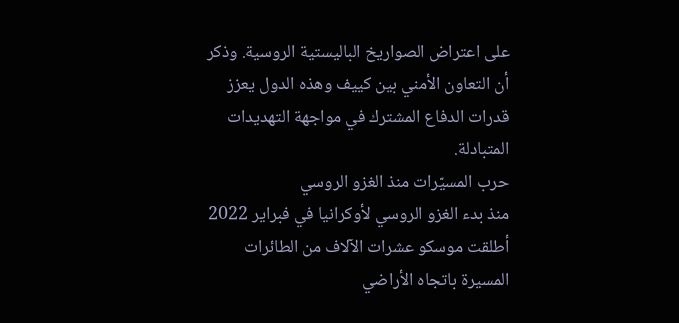على اعتراض الصواريخ الباليستية الروسية. وذكر أن التعاون الأمني بين كييف وهذه الدول يعزز قدرات الدفاع المشترك في مواجهة التهديدات المتبادلة.
حرب المسيّرات منذ الغزو الروسي
منذ بدء الغزو الروسي لأوكرانيا في فبراير 2022 أطلقت موسكو عشرات الآلاف من الطائرات المسيرة باتجاه الأراضي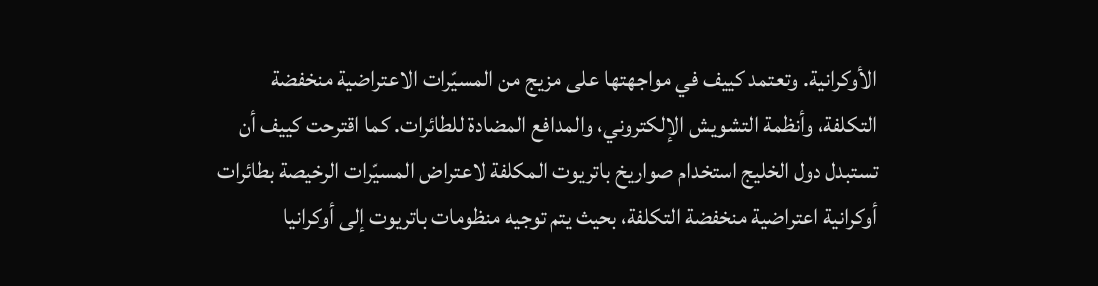الأوكرانية. وتعتمد كييف في مواجهتها على مزيج من المسيّرات الاعتراضية منخفضة التكلفة، وأنظمة التشويش الإلكتروني، والمدافع المضادة للطائرات. كما اقترحت كييف أن تستبدل دول الخليج استخدام صواريخ باتريوت المكلفة لاعتراض المسيّرات الرخيصة بطائرات أوكرانية اعتراضية منخفضة التكلفة، بحيث يتم توجيه منظومات باتريوت إلى أوكرانيا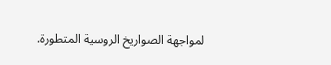لمواجهة الصواريخ الروسية المتطورة.